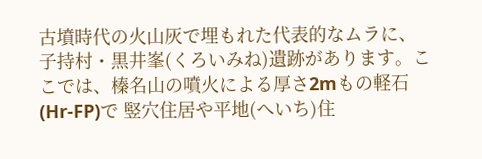古墳時代の火山灰で埋もれた代表的なムラに、子持村・黒井峯(くろいみね)遺跡があります。ここでは、榛名山の噴火による厚さ2mもの軽石(Hr-FP)で 竪穴住居や平地(へいち)住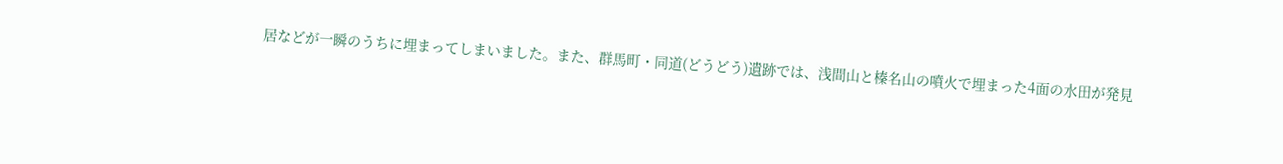居などが一瞬のうちに埋まってしまいました。また、群馬町・同道(どうどう)遺跡では、浅間山と榛名山の噴火で埋まった4面の水田が発見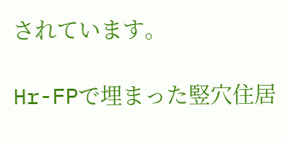されています。

Hr-FPで埋まった竪穴住居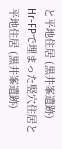と平地住居 (黒井峯遺跡)
Hr-FPで埋まった竪穴住居と平地住居 (黒井峯遺跡)